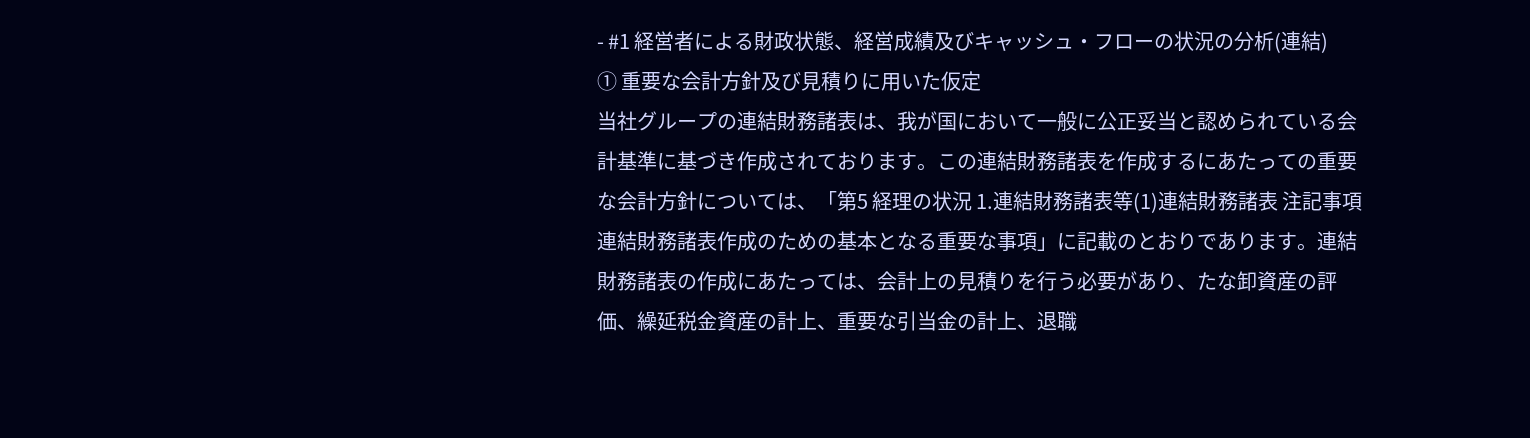- #1 経営者による財政状態、経営成績及びキャッシュ・フローの状況の分析(連結)
① 重要な会計方針及び見積りに用いた仮定
当社グループの連結財務諸表は、我が国において一般に公正妥当と認められている会計基準に基づき作成されております。この連結財務諸表を作成するにあたっての重要な会計方針については、「第5 経理の状況 1.連結財務諸表等(1)連結財務諸表 注記事項 連結財務諸表作成のための基本となる重要な事項」に記載のとおりであります。連結財務諸表の作成にあたっては、会計上の見積りを行う必要があり、たな卸資産の評価、繰延税金資産の計上、重要な引当金の計上、退職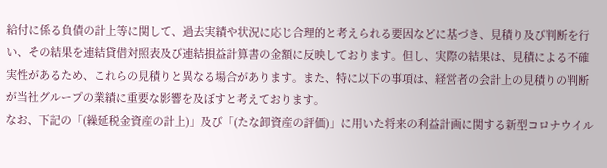給付に係る負債の計上等に関して、過去実績や状況に応じ合理的と考えられる要因などに基づき、見積り及び判断を行い、その結果を連結貸借対照表及び連結損益計算書の金額に反映しております。但し、実際の結果は、見積による不確実性があるため、これらの見積りと異なる場合があります。また、特に以下の事項は、経営者の会計上の見積りの判断が当社グループの業績に重要な影響を及ぼすと考えております。
なお、下記の「(繰延税金資産の計上)」及び「(たな卸資産の評価)」に用いた将来の利益計画に関する新型コロナウイル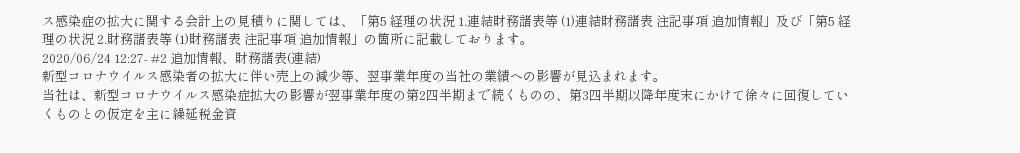ス感染症の拡大に関する会計上の見積りに関しては、「第5 経理の状況 1.連結財務諸表等 (1)連結財務諸表 注記事項 追加情報」及び「第5 経理の状況 2.財務諸表等 (1)財務諸表 注記事項 追加情報」の箇所に記載しております。
2020/06/24 12:27- #2 追加情報、財務諸表(連結)
新型コロナウイルス感染者の拡大に伴い売上の減少等、翌事業年度の当社の業績への影響が見込まれます。
当社は、新型コロナウイルス感染症拡大の影響が翌事業年度の第2四半期まで続くものの、第3四半期以降年度末にかけて徐々に回復していくものとの仮定を主に繰延税金資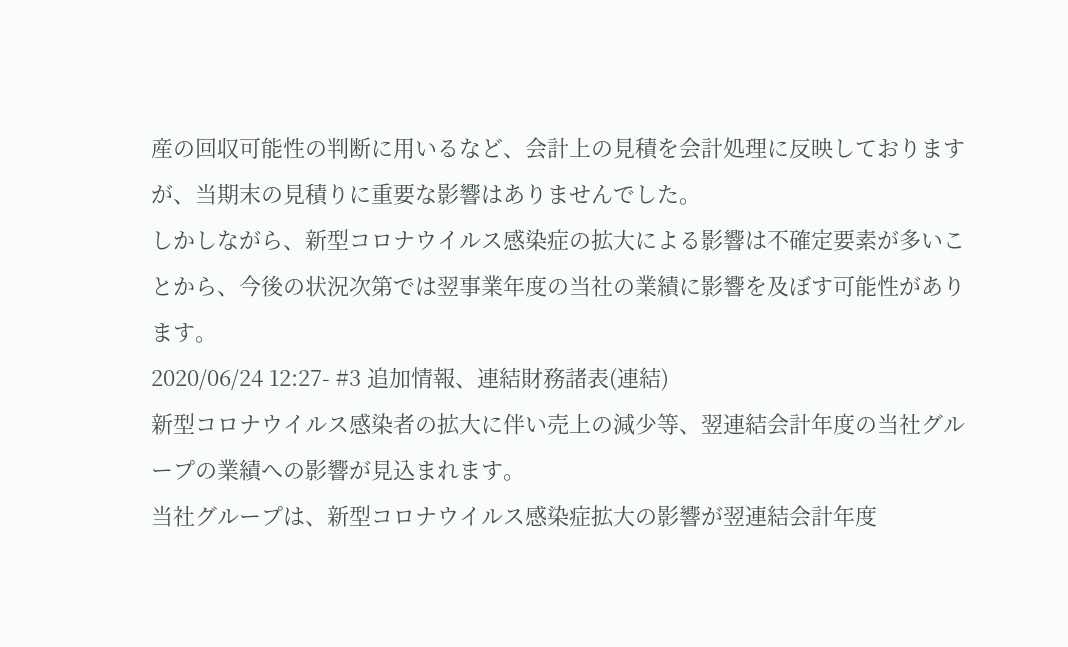産の回収可能性の判断に用いるなど、会計上の見積を会計処理に反映しておりますが、当期末の見積りに重要な影響はありませんでした。
しかしながら、新型コロナウイルス感染症の拡大による影響は不確定要素が多いことから、今後の状況次第では翌事業年度の当社の業績に影響を及ぼす可能性があります。
2020/06/24 12:27- #3 追加情報、連結財務諸表(連結)
新型コロナウイルス感染者の拡大に伴い売上の減少等、翌連結会計年度の当社グループの業績への影響が見込まれます。
当社グループは、新型コロナウイルス感染症拡大の影響が翌連結会計年度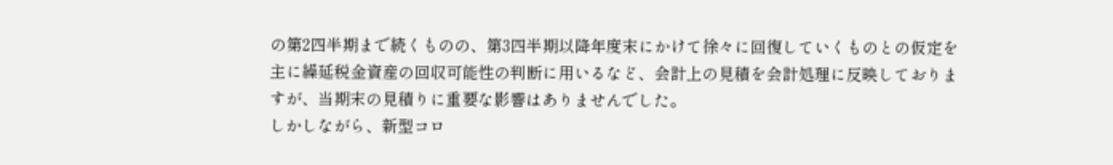の第2四半期まで続くものの、第3四半期以降年度末にかけて徐々に回復していくものとの仮定を主に繰延税金資産の回収可能性の判断に用いるなど、会計上の見積を会計処理に反映しておりますが、当期末の見積りに重要な影響はありませんでした。
しかしながら、新型コロ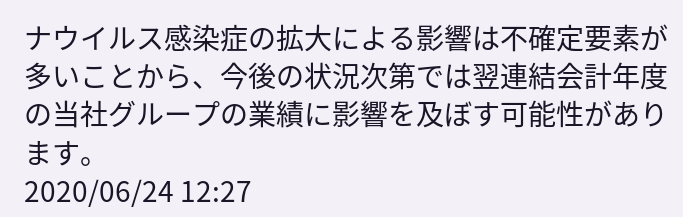ナウイルス感染症の拡大による影響は不確定要素が多いことから、今後の状況次第では翌連結会計年度の当社グループの業績に影響を及ぼす可能性があります。
2020/06/24 12:27